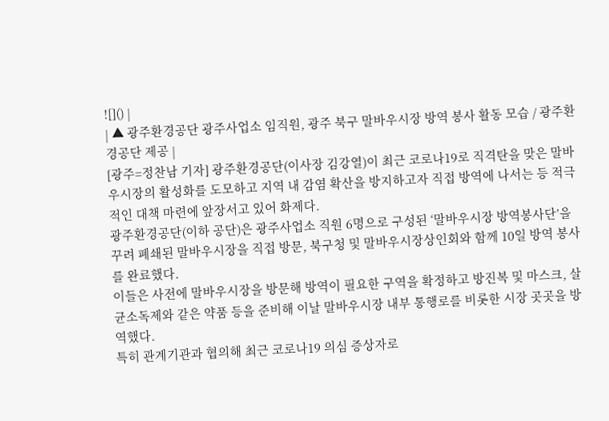![]() |
| ▲ 광주환경공단 광주사업소 임직원, 광주 북구 말바우시장 방역 봉사 활동 모습 / 광주환경공단 제공 |
[광주=정찬남 기자] 광주환경공단(이사장 김강열)이 최근 코로나19로 직격탄을 맞은 말바우시장의 활성화를 도모하고 지역 내 감염 확산을 방지하고자 직접 방역에 나서는 등 적극적인 대책 마련에 앞장서고 있어 화제다.
광주환경공단(이하 공단)은 광주사업소 직원 6명으로 구성된 ‘말바우시장 방역봉사단’을 꾸려 폐쇄된 말바우시장을 직접 방문, 북구청 및 말바우시장상인회와 함께 10일 방역 봉사를 완료했다.
이들은 사전에 말바우시장을 방문해 방역이 필요한 구역을 확정하고 방진복 및 마스크, 살균소독제와 같은 약품 등을 준비해 이날 말바우시장 내부 통행로를 비롯한 시장 곳곳을 방역했다.
특히 관계기관과 협의해 최근 코로나19 의심 증상자로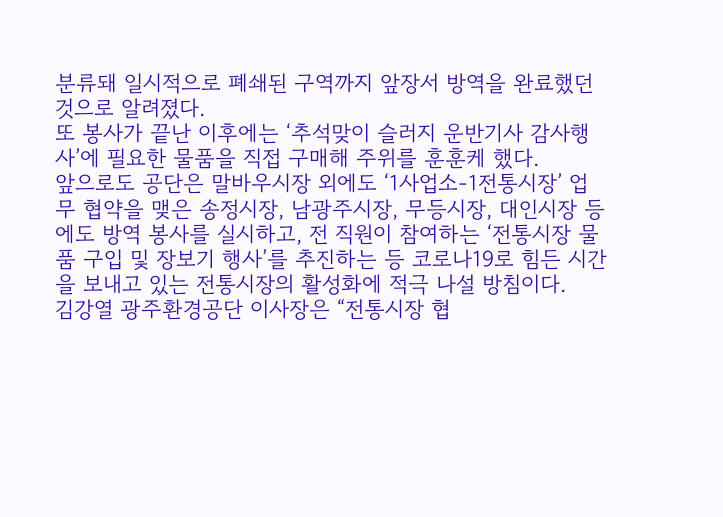분류돼 일시적으로 폐쇄된 구역까지 앞장서 방역을 완료했던 것으로 알려졌다.
또 봉사가 끝난 이후에는 ‘추석맞이 슬러지 운반기사 감사행사’에 필요한 물품을 직접 구매해 주위를 훈훈케 했다.
앞으로도 공단은 말바우시장 외에도 ‘1사업소-1전통시장’ 업무 협약을 맺은 송정시장, 남광주시장, 무등시장, 대인시장 등에도 방역 봉사를 실시하고, 전 직원이 참여하는 ‘전통시장 물품 구입 및 장보기 행사’를 추진하는 등 코로나19로 힘든 시간을 보내고 있는 전통시장의 활성화에 적극 나설 방침이다.
김강열 광주환경공단 이사장은 “전통시장 협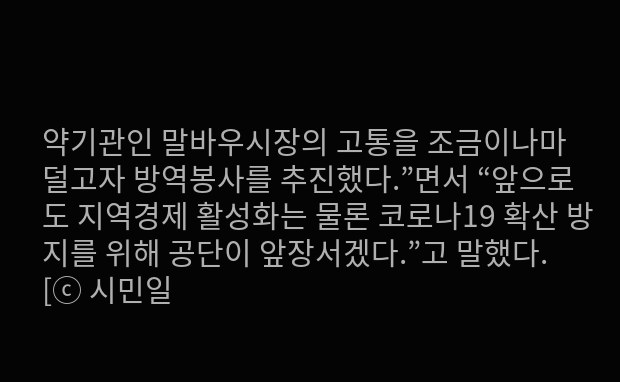약기관인 말바우시장의 고통을 조금이나마 덜고자 방역봉사를 추진했다.”면서 “앞으로도 지역경제 활성화는 물론 코로나19 확산 방지를 위해 공단이 앞장서겠다.”고 말했다.
[ⓒ 시민일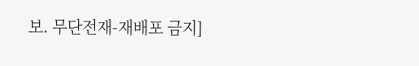보. 무단전재-재배포 금지]